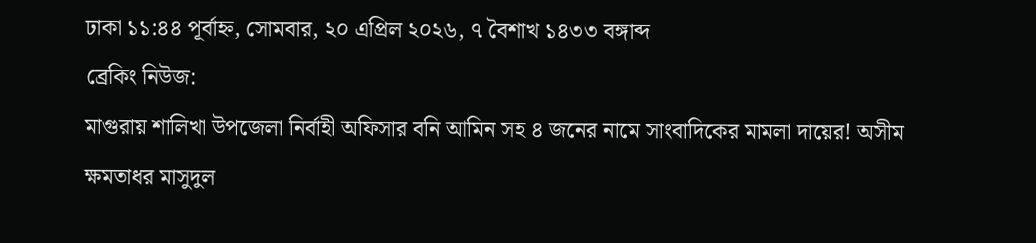ঢাকা ১১:৪৪ পূর্বাহ্ন, সোমবার, ২০ এপ্রিল ২০২৬, ৭ বৈশাখ ১৪৩৩ বঙ্গাব্দ
ব্রেকিং নিউজ:
মাগুরায় শালিখা উপজেলা নির্বাহী অফিসার বনি আমিন সহ ৪ জনের নামে সাংবাদিকের মামলা দায়ের! অসীম ক্ষমতাধর মাসুদুল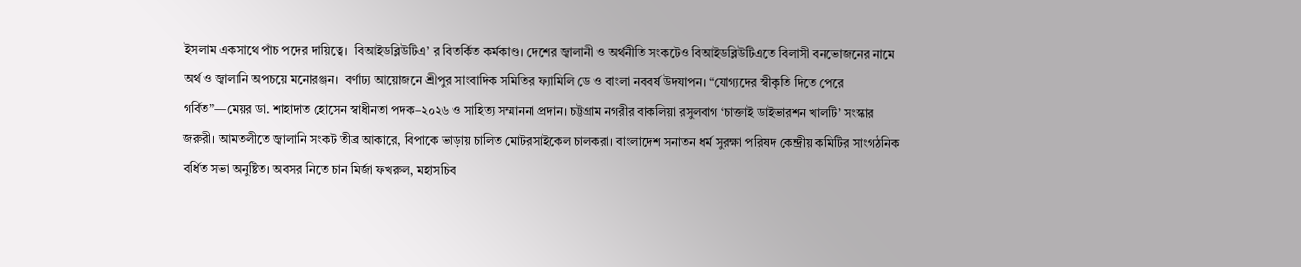ইসলাম একসাথে পাঁচ পদের দায়িত্বে।  বিআইডব্লিউটিএ’ র বিতর্কিত কর্মকাণ্ড। দেশের জ্বালানী ও অর্থনীতি সংকটেও বিআইডব্লিউটিএতে বিলাসী বনভোজনের নামে অর্থ ও জ্বালানি অপচয়ে মনোরঞ্জন।  বর্ণাঢ্য আয়োজনে শ্রীপুর সাংবাদিক সমিতির ফ্যামিলি ডে ও বাংলা নববর্ষ উদযাপন। “যোগ্যদের স্বীকৃতি দিতে পেরে গর্বিত”—মেয়র ডা. শাহাদাত হোসেন স্বাধীনতা পদক–২০২৬ ও সাহিত্য সম্মাননা প্রদান। চট্টগ্রাম নগরীর বাকলিয়া রসুলবাগ ‘চাক্তাই ডাইভারশন খালটি’ সংস্কার জরুরী। আমতলীতে জ্বালানি সংকট তীব্র আকারে, বিপাকে ভাড়ায় চালিত মোটরসাইকেল চালকরা। বাংলাদেশ সনাতন ধর্ম সুরক্ষা পরিষদ কেন্দ্রীয় কমিটির সাংগঠনিক বর্ধিত সভা অনুষ্টিত। অবসর নিতে চান মির্জা ফখরুল, মহাসচিব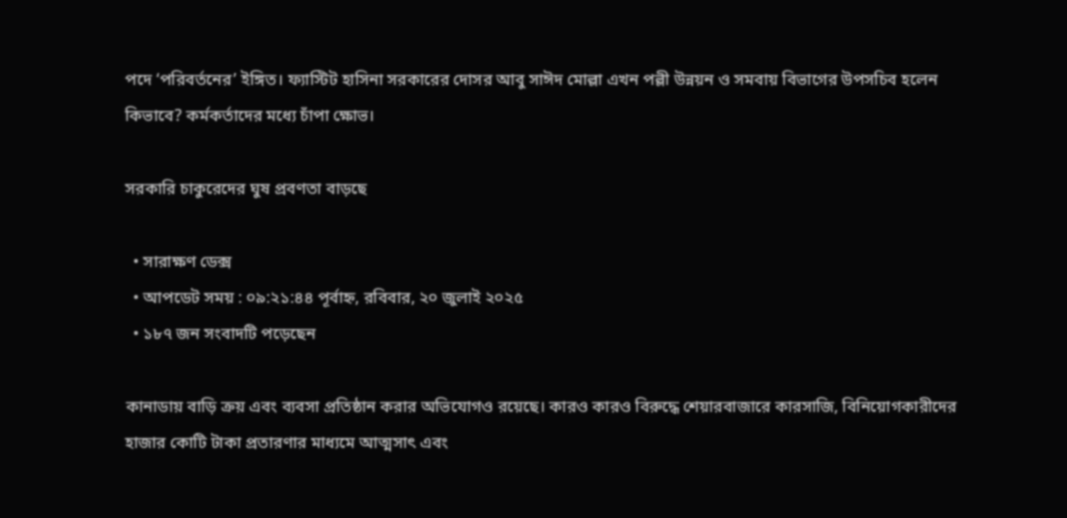পদে ‘পরিবর্তনের’ ইঙ্গিত। ফ্যাস্টিট হাসিনা সরকারের দোসর আবু সাঈদ মোল্লা এখন পল্লী উন্নয়ন ও সমবায় বিভাগের উপসচিব হলেন কিভাবে? কর্মকর্তাদের মধ্যে চাঁপা ক্ষোভ।

সরকারি চাকুরেদের ঘুষ প্রবণতা বাড়ছে

  • সারাক্ষণ ডেক্স
  • আপডেট সময় : ০৯:২১:৪৪ পূর্বাহ্ন, রবিবার, ২০ জুলাই ২০২৫
  • ১৮৭ জন সংবাদটি পড়েছেন

কানাডায় বাড়ি ক্রয় এবং ব্যবসা প্রতিষ্ঠান করার অভিযোগও রয়েছে। কারও কারও বিরুদ্ধে শেয়ারবাজারে কারসাজি, বিনিয়োগকারীদের হাজার কোটি টাকা প্রতারণার মাধ্যমে আত্মসাৎ এবং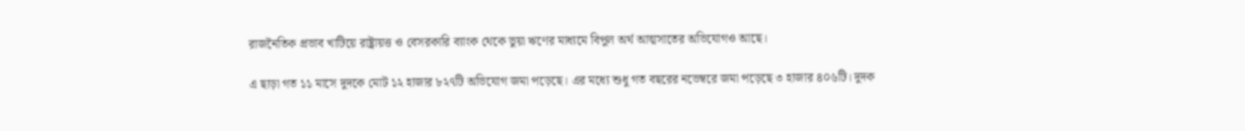রাজনৈতিক প্রভাব খাটিয়ে রাষ্ট্রায়ত্ত ও বেসরকারি ব্যাংক থেকে ভুয়া ঋণের মাধ্যমে বিপুল অর্থ আত্মসাতের অভিযোগও আছে।

এ ছাড়া গত ১১ মাসে দুদকে মোট ১২ হাজার ৮২৭টি অভিযোগ জমা পড়েছে। এর মধ্যে শুধু গত বছরের নভেম্বরে জমা পড়েছে ৩ হাজার ৪০৬টি। দুদক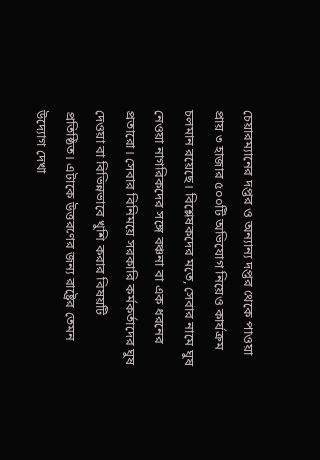চেয়ারম্যানের দপ্তর ও অন্যান্য দপ্তর থেকে পাওয়া প্রায় ৩ হাজার ৫০০টি অভিযোগ নিয়েও কার্যক্রম চলমান রয়েছে। বিশ্লেষকদের মতে, সেবার নামে ঘুষ নেওয়া নাগরিকদের সঙ্গে বঞ্চনা বা এক ধরনের প্রতারো। সেবার বিনিময়ে সরকারি কর্মকর্তাদের ঘুষ দেওয়া বা বিভিন্নভাবে খুশি করার বিষয়টি প্রতিষ্ঠিত। এটাকে উত্তরণের জন্য রাষ্ট্রের তেমন উদ্যোগ দেখা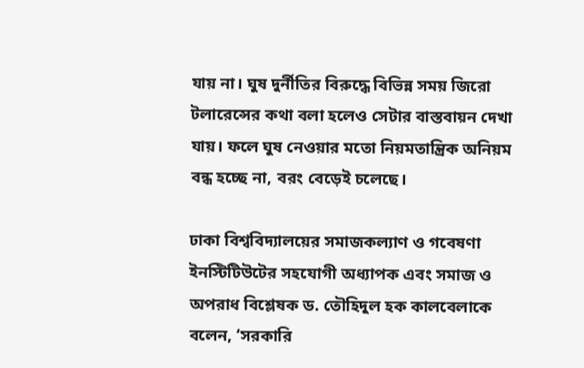যায় না। ঘুষ দুর্নীতির বিরুদ্ধে বিভিন্ন সময় জিরো টলারেন্সের কথা বলা হলেও সেটার বাস্তবায়ন দেখা যায়। ফলে ঘুষ নেওয়ার মতো নিয়মতান্ত্রিক অনিয়ম বন্ধ হচ্ছে না, বরং বেড়েই চলেছে।

ঢাকা বিশ্ববিদ্যালয়ের সমাজকল্যাণ ও গবেষণা ইনস্টিটিউটের সহযোগী অধ্যাপক এবং সমাজ ও অপরাধ বিশ্লেষক ড. তৌহিদুল হক কালবেলাকে বলেন, ‘সরকারি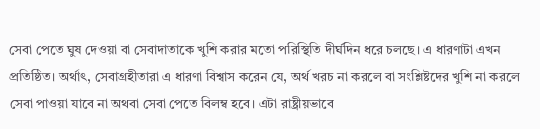সেবা পেতে ঘুষ দেওয়া বা সেবাদাতাকে খুশি করার মতো পরিস্থিতি দীর্ঘদিন ধরে চলছে। এ ধারণাটা এখন প্রতিষ্ঠিত। অর্থাৎ, সেবাগ্রহীতারা এ ধারণা বিশ্বাস করেন যে, অর্থ খরচ না করলে বা সংশ্লিষ্টদের খুশি না করলে সেবা পাওয়া যাবে না অথবা সেবা পেতে বিলম্ব হবে। এটা রাষ্ট্রীয়ভাবে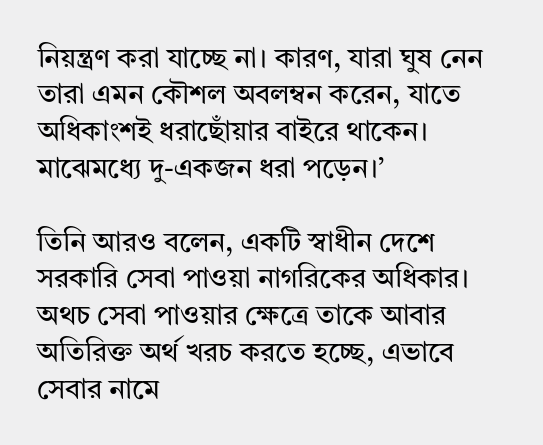নিয়ন্ত্রণ করা যাচ্ছে না। কারণ, যারা ঘুষ নেন তারা এমন কৌশল অবলম্বন করেন, যাতে অধিকাংশই ধরাছোঁয়ার বাইরে থাকেন। মাঝেমধ্যে দু-একজন ধরা পড়েন।’

তিনি আরও বলেন, একটি স্বাধীন দেশে সরকারি সেবা পাওয়া নাগরিকের অধিকার। অথচ সেবা পাওয়ার ক্ষেত্রে তাকে আবার অতিরিক্ত অর্থ খরচ করতে হচ্ছে, এভাবে সেবার নামে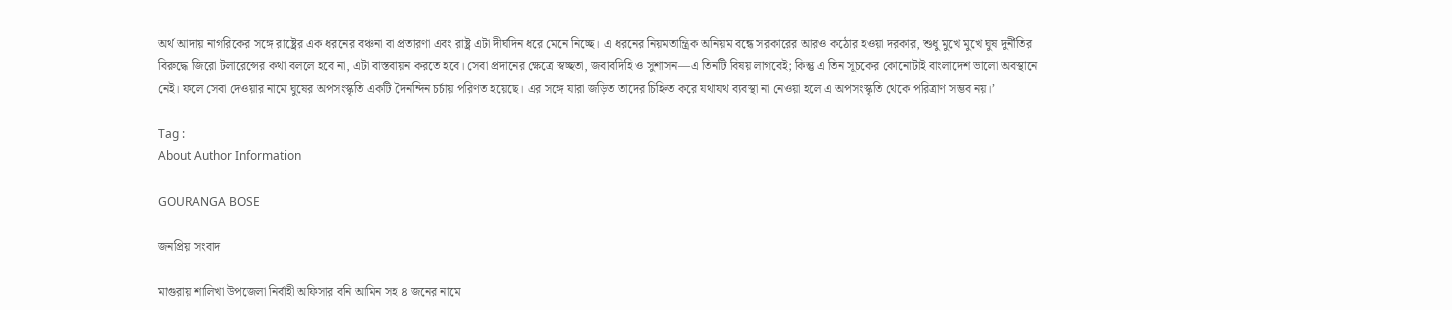অর্থ আদায় নাগরিকের সঙ্গে রাষ্ট্রের এক ধরনের বঞ্চনা বা প্রতারণা এবং রাষ্ট্র এটা দীর্ঘদিন ধরে মেনে নিচ্ছে। এ ধরনের নিয়মতান্ত্রিক অনিয়ম বন্ধে সরকারের আরও কঠোর হওয়া দরকার, শুধু মুখে মুখে ঘুষ দুর্নীতির বিরুদ্ধে জিরো টলারেন্সের কথা বললে হবে না, এটা বাস্তবায়ন করতে হবে। সেবা প্রদানের ক্ষেত্রে স্বচ্ছতা, জবাবদিহি ও সুশাসন—এ তিনটি বিষয় লাগবেই; কিন্তু এ তিন সূচকের কোনোটাই বাংলাদেশ ভালো অবস্থানে নেই। ফলে সেবা দেওয়ার নামে ঘুষের অপসংস্কৃতি একটি দৈনন্দিন চর্চায় পরিণত হয়েছে। এর সঙ্গে যারা জড়িত তাদের চিহ্নিত করে যথাযথ ব্যবস্থা না নেওয়া হলে এ অপসংস্কৃতি থেকে পরিত্রাণ সম্ভব নয়।’

Tag :
About Author Information

GOURANGA BOSE

জনপ্রিয় সংবাদ

মাগুরায় শালিখা উপজেলা নির্বাহী অফিসার বনি আমিন সহ ৪ জনের নামে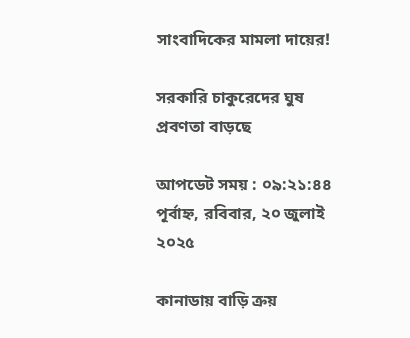সাংবাদিকের মামলা দায়ের!

সরকারি চাকুরেদের ঘুষ প্রবণতা বাড়ছে

আপডেট সময় : ০৯:২১:৪৪ পূর্বাহ্ন, রবিবার, ২০ জুলাই ২০২৫

কানাডায় বাড়ি ক্রয়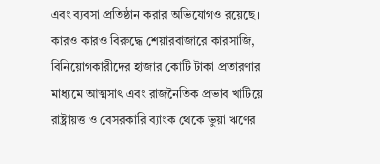এবং ব্যবসা প্রতিষ্ঠান করার অভিযোগও রয়েছে। কারও কারও বিরুদ্ধে শেয়ারবাজারে কারসাজি, বিনিয়োগকারীদের হাজার কোটি টাকা প্রতারণার মাধ্যমে আত্মসাৎ এবং রাজনৈতিক প্রভাব খাটিয়ে রাষ্ট্রায়ত্ত ও বেসরকারি ব্যাংক থেকে ভুয়া ঋণের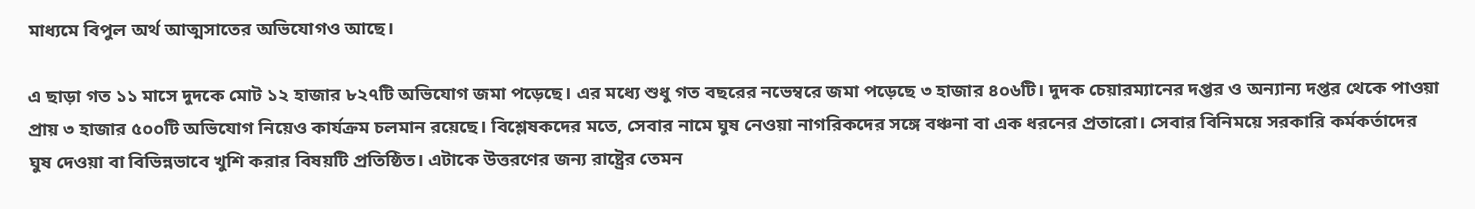মাধ্যমে বিপুল অর্থ আত্মসাতের অভিযোগও আছে।

এ ছাড়া গত ১১ মাসে দুদকে মোট ১২ হাজার ৮২৭টি অভিযোগ জমা পড়েছে। এর মধ্যে শুধু গত বছরের নভেম্বরে জমা পড়েছে ৩ হাজার ৪০৬টি। দুদক চেয়ারম্যানের দপ্তর ও অন্যান্য দপ্তর থেকে পাওয়া প্রায় ৩ হাজার ৫০০টি অভিযোগ নিয়েও কার্যক্রম চলমান রয়েছে। বিশ্লেষকদের মতে, সেবার নামে ঘুষ নেওয়া নাগরিকদের সঙ্গে বঞ্চনা বা এক ধরনের প্রতারো। সেবার বিনিময়ে সরকারি কর্মকর্তাদের ঘুষ দেওয়া বা বিভিন্নভাবে খুশি করার বিষয়টি প্রতিষ্ঠিত। এটাকে উত্তরণের জন্য রাষ্ট্রের তেমন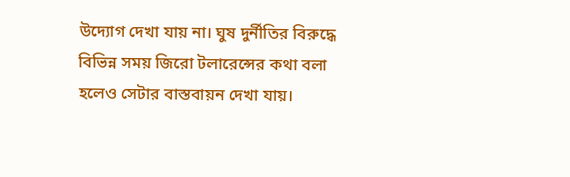উদ্যোগ দেখা যায় না। ঘুষ দুর্নীতির বিরুদ্ধে বিভিন্ন সময় জিরো টলারেন্সের কথা বলা হলেও সেটার বাস্তবায়ন দেখা যায়।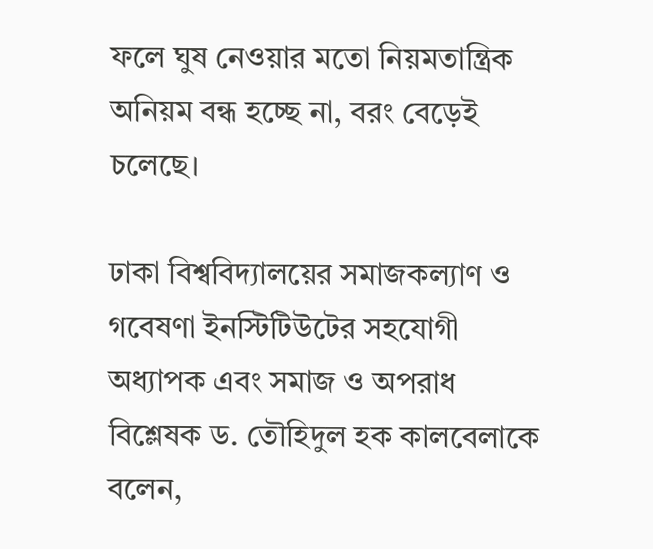ফলে ঘুষ নেওয়ার মতো নিয়মতান্ত্রিক অনিয়ম বন্ধ হচ্ছে না, বরং বেড়েই চলেছে।

ঢাকা বিশ্ববিদ্যালয়ের সমাজকল্যাণ ও গবেষণা ইনস্টিটিউটের সহযোগী অধ্যাপক এবং সমাজ ও অপরাধ বিশ্লেষক ড. তৌহিদুল হক কালবেলাকে বলেন,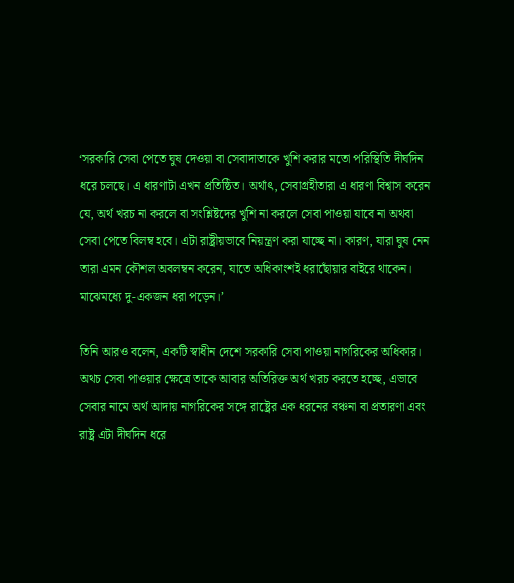‘সরকারি সেবা পেতে ঘুষ দেওয়া বা সেবাদাতাকে খুশি করার মতো পরিস্থিতি দীর্ঘদিন ধরে চলছে। এ ধারণাটা এখন প্রতিষ্ঠিত। অর্থাৎ, সেবাগ্রহীতারা এ ধারণা বিশ্বাস করেন যে, অর্থ খরচ না করলে বা সংশ্লিষ্টদের খুশি না করলে সেবা পাওয়া যাবে না অথবা সেবা পেতে বিলম্ব হবে। এটা রাষ্ট্রীয়ভাবে নিয়ন্ত্রণ করা যাচ্ছে না। কারণ, যারা ঘুষ নেন তারা এমন কৌশল অবলম্বন করেন, যাতে অধিকাংশই ধরাছোঁয়ার বাইরে থাকেন। মাঝেমধ্যে দু-একজন ধরা পড়েন।’

তিনি আরও বলেন, একটি স্বাধীন দেশে সরকারি সেবা পাওয়া নাগরিকের অধিকার। অথচ সেবা পাওয়ার ক্ষেত্রে তাকে আবার অতিরিক্ত অর্থ খরচ করতে হচ্ছে, এভাবে সেবার নামে অর্থ আদায় নাগরিকের সঙ্গে রাষ্ট্রের এক ধরনের বঞ্চনা বা প্রতারণা এবং রাষ্ট্র এটা দীর্ঘদিন ধরে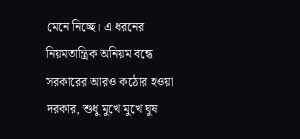মেনে নিচ্ছে। এ ধরনের নিয়মতান্ত্রিক অনিয়ম বন্ধে সরকারের আরও কঠোর হওয়া দরকার, শুধু মুখে মুখে ঘুষ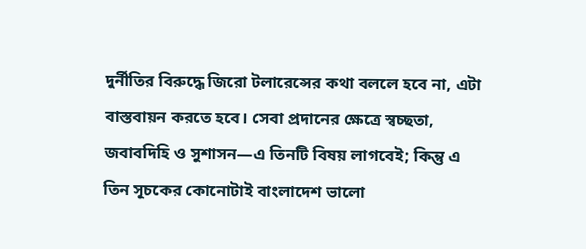দুর্নীতির বিরুদ্ধে জিরো টলারেন্সের কথা বললে হবে না, এটা বাস্তবায়ন করতে হবে। সেবা প্রদানের ক্ষেত্রে স্বচ্ছতা, জবাবদিহি ও সুশাসন—এ তিনটি বিষয় লাগবেই; কিন্তু এ তিন সূচকের কোনোটাই বাংলাদেশ ভালো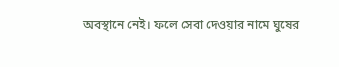অবস্থানে নেই। ফলে সেবা দেওয়ার নামে ঘুষের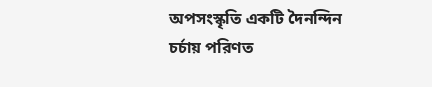অপসংস্কৃতি একটি দৈনন্দিন চর্চায় পরিণত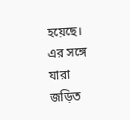হয়েছে। এর সঙ্গে যারা জড়িত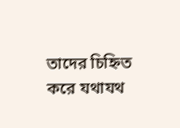তাদের চিহ্নিত করে যথাযথ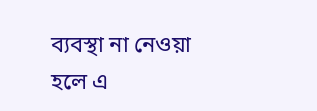ব্যবস্থা না নেওয়া হলে এ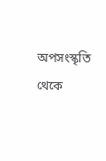অপসংস্কৃতি থেকে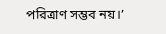পরিত্রাণ সম্ভব নয়।’